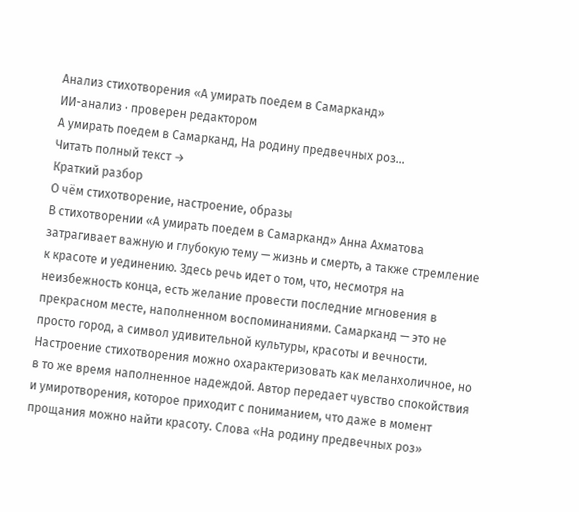Анализ стихотворения «А умирать поедем в Самарканд»
ИИ-анализ · проверен редактором
А умирать поедем в Самарканд, На родину предвечных роз…
Читать полный текст →
Краткий разбор
О чём стихотворение, настроение, образы
В стихотворении «А умирать поедем в Самарканд» Анна Ахматова затрагивает важную и глубокую тему — жизнь и смерть, а также стремление к красоте и уединению. Здесь речь идет о том, что, несмотря на неизбежность конца, есть желание провести последние мгновения в прекрасном месте, наполненном воспоминаниями. Самарканд — это не просто город, а символ удивительной культуры, красоты и вечности.
Настроение стихотворения можно охарактеризовать как меланхоличное, но в то же время наполненное надеждой. Автор передает чувство спокойствия и умиротворения, которое приходит с пониманием, что даже в момент прощания можно найти красоту. Слова «На родину предвечных роз»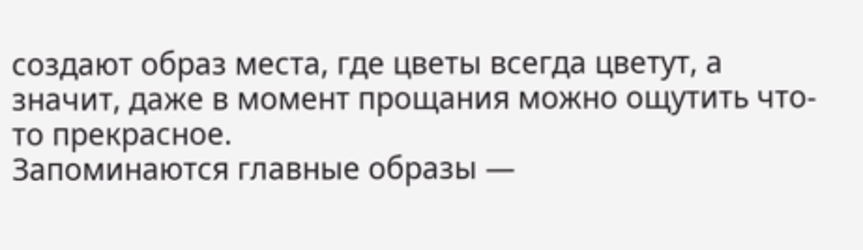создают образ места, где цветы всегда цветут, а значит, даже в момент прощания можно ощутить что-то прекрасное.
Запоминаются главные образы —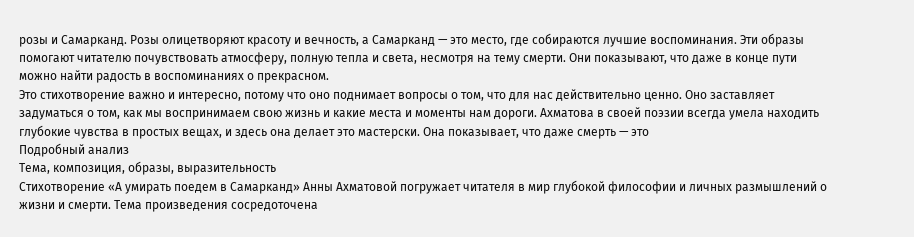розы и Самарканд. Розы олицетворяют красоту и вечность, а Самарканд — это место, где собираются лучшие воспоминания. Эти образы помогают читателю почувствовать атмосферу, полную тепла и света, несмотря на тему смерти. Они показывают, что даже в конце пути можно найти радость в воспоминаниях о прекрасном.
Это стихотворение важно и интересно, потому что оно поднимает вопросы о том, что для нас действительно ценно. Оно заставляет задуматься о том, как мы воспринимаем свою жизнь и какие места и моменты нам дороги. Ахматова в своей поэзии всегда умела находить глубокие чувства в простых вещах, и здесь она делает это мастерски. Она показывает, что даже смерть — это
Подробный анализ
Тема, композиция, образы, выразительность
Стихотворение «А умирать поедем в Самарканд» Анны Ахматовой погружает читателя в мир глубокой философии и личных размышлений о жизни и смерти. Тема произведения сосредоточена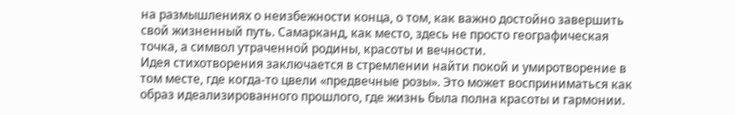на размышлениях о неизбежности конца, о том, как важно достойно завершить свой жизненный путь. Самарканд, как место, здесь не просто географическая точка, а символ утраченной родины, красоты и вечности.
Идея стихотворения заключается в стремлении найти покой и умиротворение в том месте, где когда-то цвели «предвечные розы». Это может восприниматься как образ идеализированного прошлого, где жизнь была полна красоты и гармонии.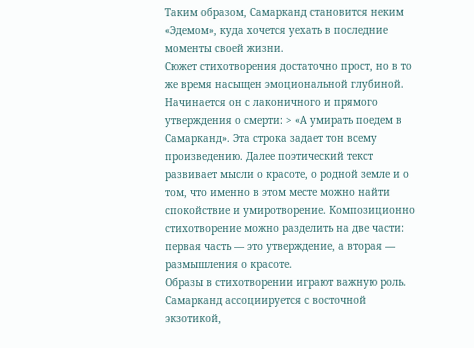Таким образом, Самарканд становится неким «Эдемом», куда хочется уехать в последние моменты своей жизни.
Сюжет стихотворения достаточно прост, но в то же время насыщен эмоциональной глубиной. Начинается он с лаконичного и прямого утверждения о смерти: > «А умирать поедем в Самарканд». Эта строка задает тон всему произведению. Далее поэтический текст развивает мысли о красоте, о родной земле и о том, что именно в этом месте можно найти спокойствие и умиротворение. Композиционно стихотворение можно разделить на две части: первая часть — это утверждение, а вторая — размышления о красоте.
Образы в стихотворении играют важную роль. Самарканд ассоциируется с восточной экзотикой,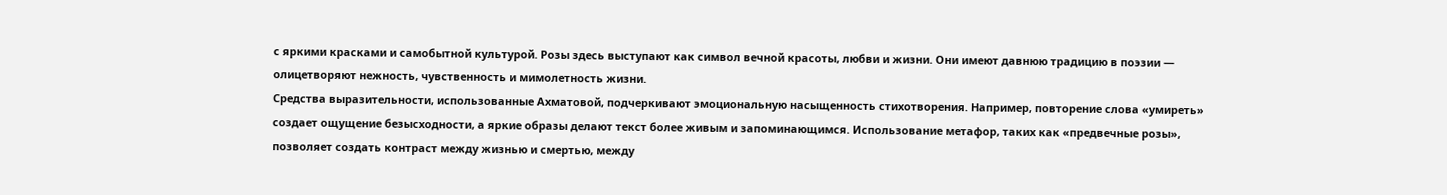с яркими красками и самобытной культурой. Розы здесь выступают как символ вечной красоты, любви и жизни. Они имеют давнюю традицию в поэзии — олицетворяют нежность, чувственность и мимолетность жизни.
Средства выразительности, использованные Ахматовой, подчеркивают эмоциональную насыщенность стихотворения. Например, повторение слова «умиреть» создает ощущение безысходности, а яркие образы делают текст более живым и запоминающимся. Использование метафор, таких как «предвечные розы», позволяет создать контраст между жизнью и смертью, между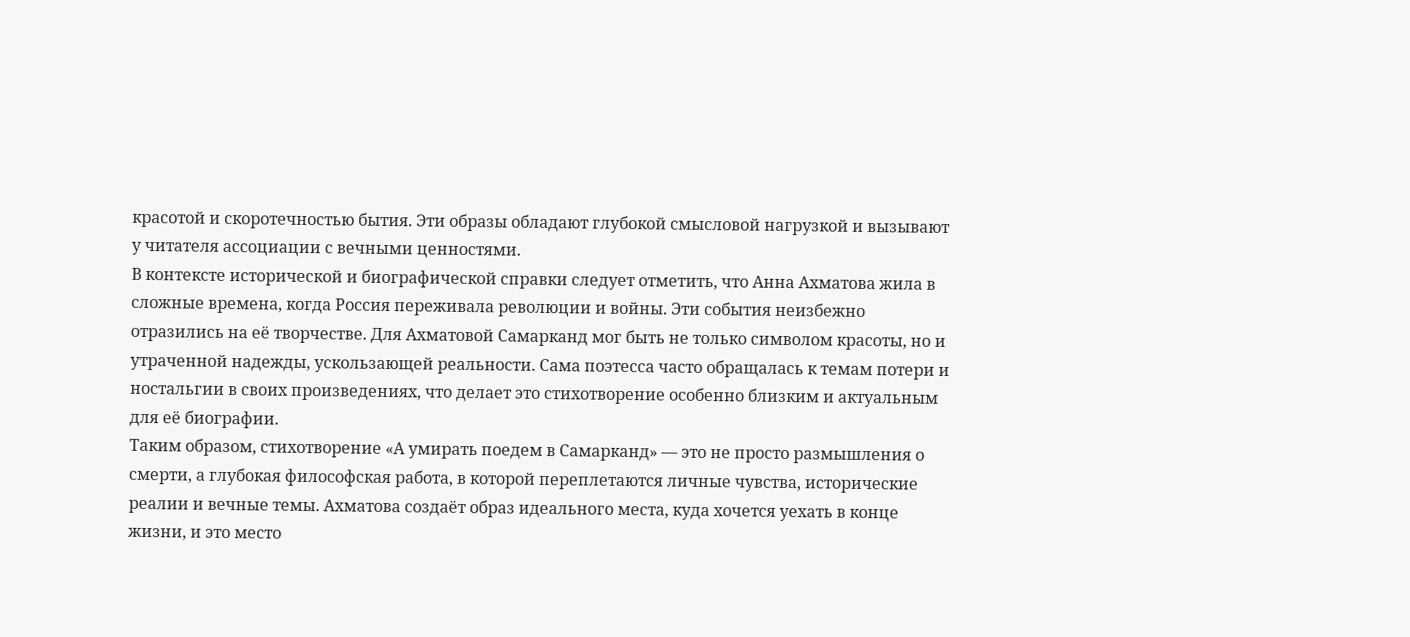красотой и скоротечностью бытия. Эти образы обладают глубокой смысловой нагрузкой и вызывают у читателя ассоциации с вечными ценностями.
В контексте исторической и биографической справки следует отметить, что Анна Ахматова жила в сложные времена, когда Россия переживала революции и войны. Эти события неизбежно отразились на её творчестве. Для Ахматовой Самарканд мог быть не только символом красоты, но и утраченной надежды, ускользающей реальности. Сама поэтесса часто обращалась к темам потери и ностальгии в своих произведениях, что делает это стихотворение особенно близким и актуальным для её биографии.
Таким образом, стихотворение «А умирать поедем в Самарканд» — это не просто размышления о смерти, а глубокая философская работа, в которой переплетаются личные чувства, исторические реалии и вечные темы. Ахматова создаёт образ идеального места, куда хочется уехать в конце жизни, и это место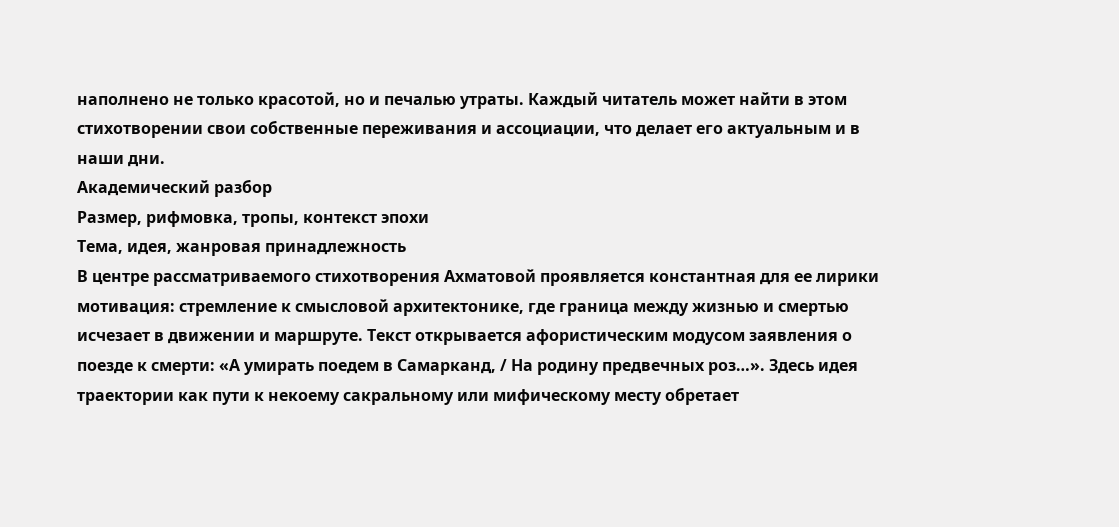наполнено не только красотой, но и печалью утраты. Каждый читатель может найти в этом стихотворении свои собственные переживания и ассоциации, что делает его актуальным и в наши дни.
Академический разбор
Размер, рифмовка, тропы, контекст эпохи
Тема, идея, жанровая принадлежность
В центре рассматриваемого стихотворения Ахматовой проявляется константная для ее лирики мотивация: стремление к смысловой архитектонике, где граница между жизнью и смертью исчезает в движении и маршруте. Текст открывается афористическим модусом заявления о поезде к смерти: «А умирать поедем в Самарканд, / На родину предвечных роз…». Здесь идея траектории как пути к некоему сакральному или мифическому месту обретает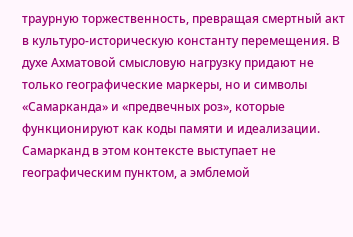траурную торжественность, превращая смертный акт в культуро-историческую константу перемещения. В духе Ахматовой смысловую нагрузку придают не только географические маркеры, но и символы «Самарканда» и «предвечных роз», которые функционируют как коды памяти и идеализации. Самарканд в этом контексте выступает не географическим пунктом, а эмблемой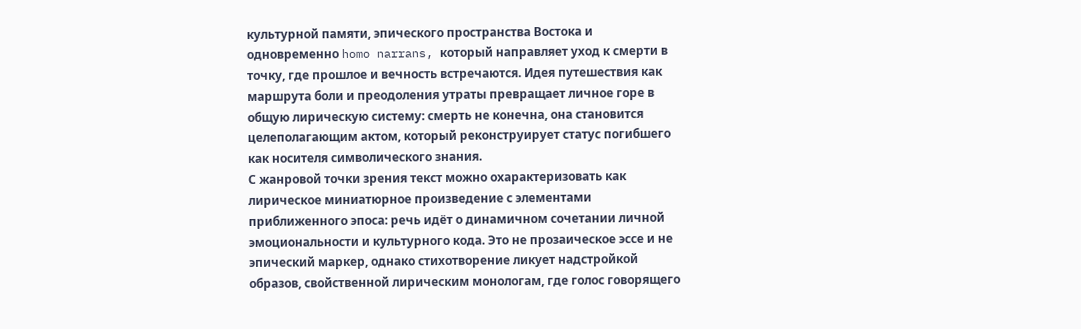культурной памяти, эпического пространства Востока и одновременно homo narrans, который направляет уход к смерти в точку, где прошлое и вечность встречаются. Идея путешествия как маршрута боли и преодоления утраты превращает личное горе в общую лирическую систему: смерть не конечна, она становится целеполагающим актом, который реконструирует статус погибшего как носителя символического знания.
С жанровой точки зрения текст можно охарактеризовать как лирическое миниатюрное произведение с элементами приближенного эпоса: речь идёт о динамичном сочетании личной эмоциональности и культурного кода. Это не прозаическое эссе и не эпический маркер, однако стихотворение ликует надстройкой образов, свойственной лирическим монологам, где голос говорящего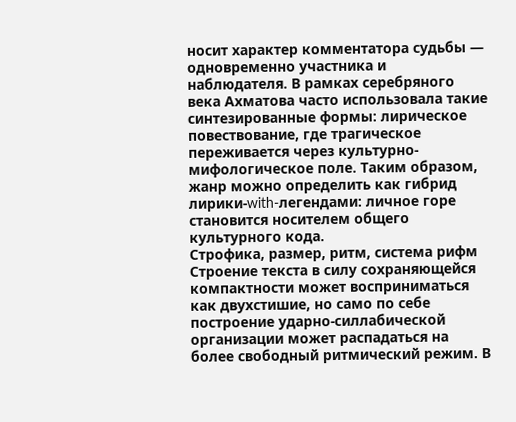носит характер комментатора судьбы — одновременно участника и наблюдателя. В рамках серебряного века Ахматова часто использовала такие синтезированные формы: лирическое повествование, где трагическое переживается через культурно-мифологическое поле. Таким образом, жанр можно определить как гибрид лирики-with-легендами: личное горе становится носителем общего культурного кода.
Строфика, размер, ритм, система рифм
Строение текста в силу сохраняющейся компактности может восприниматься как двухстишие, но само по себе построение ударно-силлабической организации может распадаться на более свободный ритмический режим. В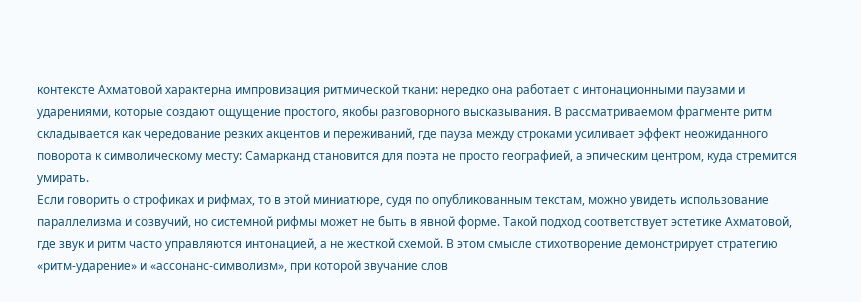контексте Ахматовой характерна импровизация ритмической ткани: нередко она работает с интонационными паузами и ударениями, которые создают ощущение простого, якобы разговорного высказывания. В рассматриваемом фрагменте ритм складывается как чередование резких акцентов и переживаний, где пауза между строками усиливает эффект неожиданного поворота к символическому месту: Самарканд становится для поэта не просто географией, а эпическим центром, куда стремится умирать.
Если говорить о строфиках и рифмах, то в этой миниатюре, судя по опубликованным текстам, можно увидеть использование параллелизма и созвучий, но системной рифмы может не быть в явной форме. Такой подход соответствует эстетике Ахматовой, где звук и ритм часто управляются интонацией, а не жесткой схемой. В этом смысле стихотворение демонстрирует стратегию «ритм-ударение» и «ассонанс-символизм», при которой звучание слов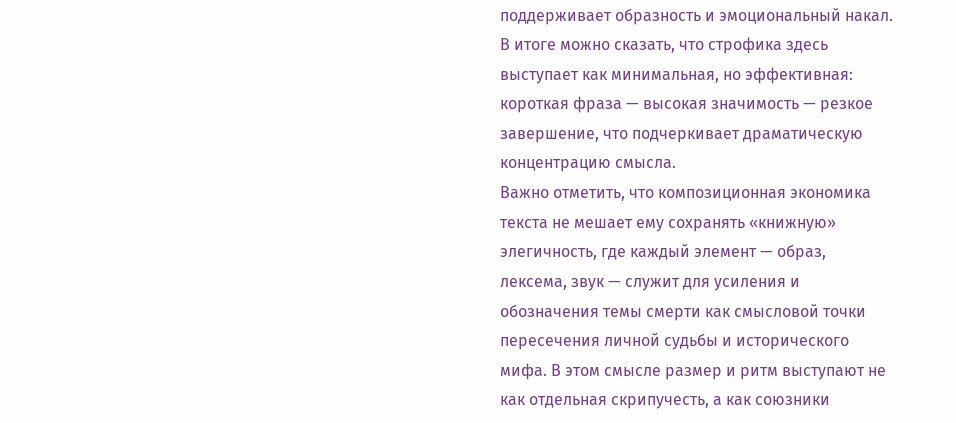поддерживает образность и эмоциональный накал. В итоге можно сказать, что строфика здесь выступает как минимальная, но эффективная: короткая фраза — высокая значимость — резкое завершение, что подчеркивает драматическую концентрацию смысла.
Важно отметить, что композиционная экономика текста не мешает ему сохранять «книжную» элегичность, где каждый элемент — образ, лексема, звук — служит для усиления и обозначения темы смерти как смысловой точки пересечения личной судьбы и исторического мифа. В этом смысле размер и ритм выступают не как отдельная скрипучесть, а как союзники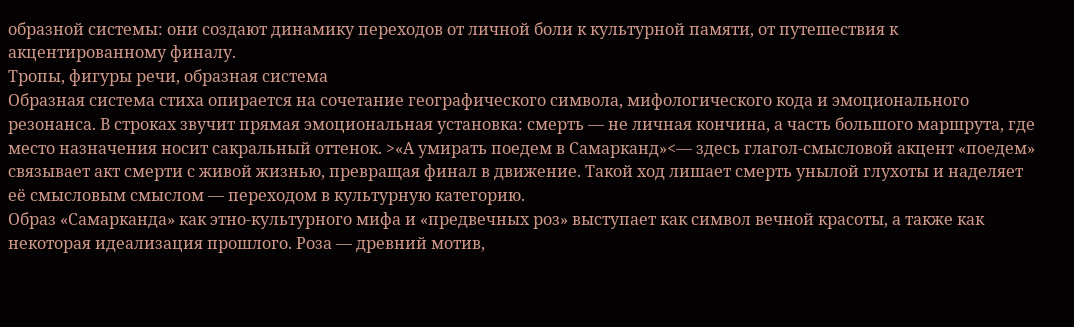образной системы: они создают динамику переходов от личной боли к культурной памяти, от путешествия к акцентированному финалу.
Тропы, фигуры речи, образная система
Образная система стиха опирается на сочетание географического символа, мифологического кода и эмоционального резонанса. В строках звучит прямая эмоциональная установка: смерть — не личная кончина, а часть большого маршрута, где место назначения носит сакральный оттенок. >«А умирать поедем в Самарканд»<— здесь глагол-смысловой акцент «поедем» связывает акт смерти с живой жизнью, превращая финал в движение. Такой ход лишает смерть унылой глухоты и наделяет её смысловым смыслом — переходом в культурную категорию.
Образ «Самарканда» как этно-культурного мифа и «предвечных роз» выступает как символ вечной красоты, а также как некоторая идеализация прошлого. Роза — древний мотив,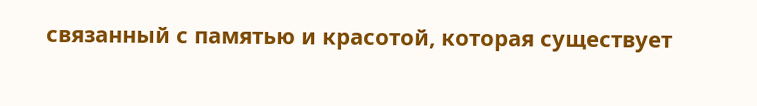связанный с памятью и красотой, которая существует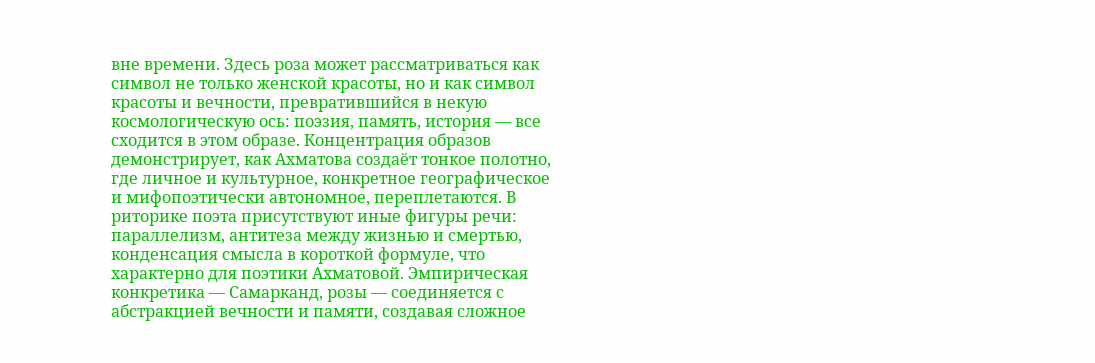вне времени. Здесь роза может рассматриваться как символ не только женской красоты, но и как символ красоты и вечности, превратившийся в некую космологическую ось: поэзия, память, история — все сходится в этом образе. Концентрация образов демонстрирует, как Ахматова создаёт тонкое полотно, где личное и культурное, конкретное географическое и мифопоэтически автономное, переплетаются. В риторике поэта присутствуют иные фигуры речи: параллелизм, антитеза между жизнью и смертью, конденсация смысла в короткой формуле, что характерно для поэтики Ахматовой. Эмпирическая конкретика — Самарканд, розы — соединяется с абстракцией вечности и памяти, создавая сложное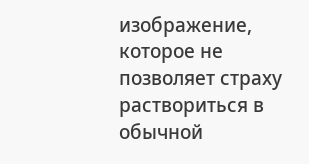изображение, которое не позволяет страху раствориться в обычной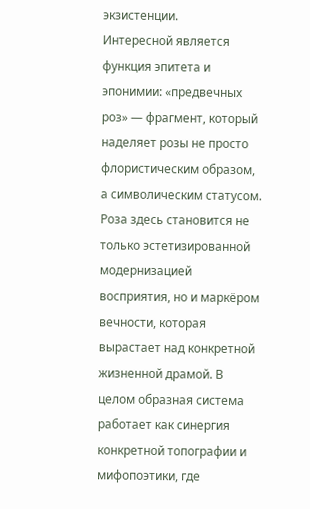экзистенции.
Интересной является функция эпитета и эпонимии: «предвечных роз» — фрагмент, который наделяет розы не просто флористическим образом, а символическим статусом. Роза здесь становится не только эстетизированной модернизацией восприятия, но и маркёром вечности, которая вырастает над конкретной жизненной драмой. В целом образная система работает как синергия конкретной топографии и мифопоэтики, где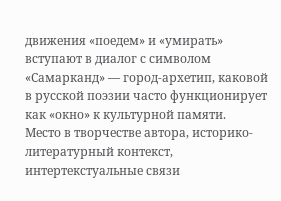движения «поедем» и «умирать» вступают в диалог с символом «Самарканд» — город-архетип, каковой в русской поэзии часто функционирует как «окно» к культурной памяти.
Место в творчестве автора, историко-литературный контекст, интертекстуальные связи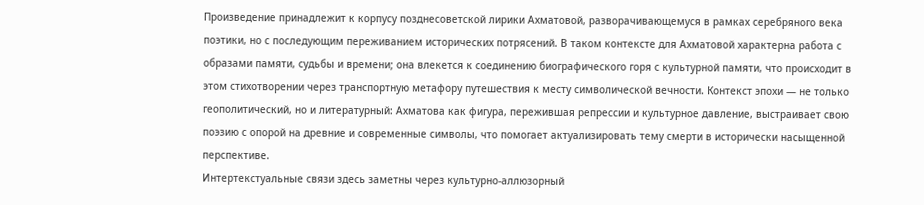Произведение принадлежит к корпусу позднесоветской лирики Ахматовой, разворачивающемуся в рамках серебряного века поэтики, но с последующим переживанием исторических потрясений. В таком контексте для Ахматовой характерна работа с образами памяти, судьбы и времени; она влекется к соединению биографического горя с культурной памяти, что происходит в этом стихотворении через транспортную метафору путешествия к месту символической вечности. Контекст эпохи — не только геополитический, но и литературный: Ахматова как фигура, пережившая репрессии и культурное давление, выстраивает свою поэзию с опорой на древние и современные символы, что помогает актуализировать тему смерти в исторически насыщенной перспективе.
Интертекстуальные связи здесь заметны через культурно-аллюзорный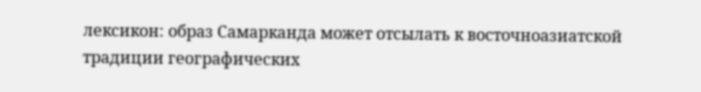лексикон: образ Самарканда может отсылать к восточноазиатской традиции географических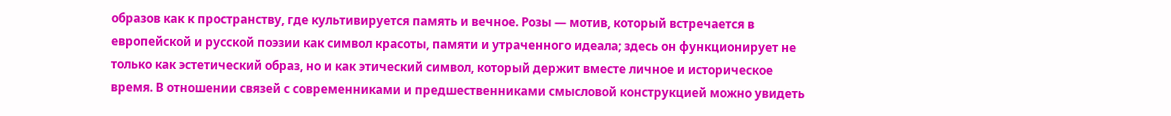образов как к пространству, где культивируется память и вечное. Розы — мотив, который встречается в европейской и русской поэзии как символ красоты, памяти и утраченного идеала; здесь он функционирует не только как эстетический образ, но и как этический символ, который держит вместе личное и историческое время. В отношении связей с современниками и предшественниками смысловой конструкцией можно увидеть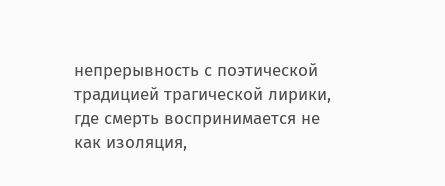непрерывность с поэтической традицией трагической лирики, где смерть воспринимается не как изоляция,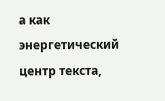а как энергетический центр текста,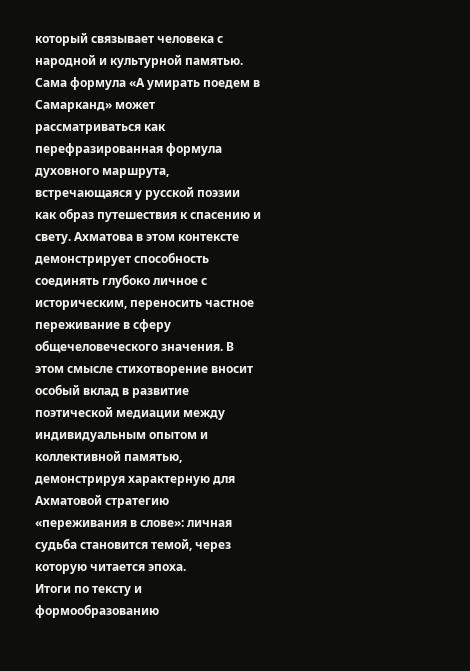который связывает человека с народной и культурной памятью.
Сама формула «А умирать поедем в Самарканд» может рассматриваться как перефразированная формула духовного маршрута, встречающаяся у русской поэзии как образ путешествия к спасению и свету. Ахматова в этом контексте демонстрирует способность соединять глубоко личное с историческим, переносить частное переживание в сферу общечеловеческого значения. В этом смысле стихотворение вносит особый вклад в развитие поэтической медиации между индивидуальным опытом и коллективной памятью, демонстрируя характерную для Ахматовой стратегию «переживания в слове»: личная судьба становится темой, через которую читается эпоха.
Итоги по тексту и формообразованию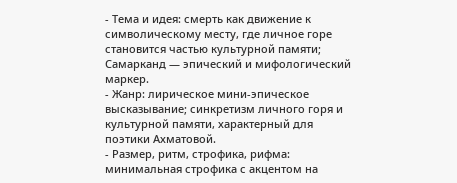- Тема и идея: смерть как движение к символическому месту, где личное горе становится частью культурной памяти; Самарканд — эпический и мифологический маркер.
- Жанр: лирическое мини-эпическое высказывание; синкретизм личного горя и культурной памяти, характерный для поэтики Ахматовой.
- Размер, ритм, строфика, рифма: минимальная строфика с акцентом на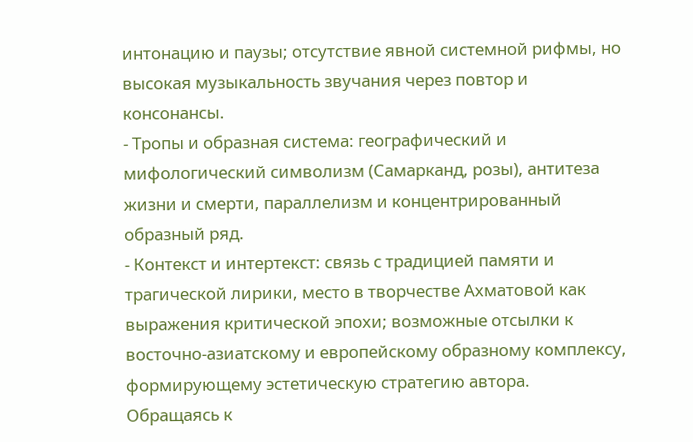интонацию и паузы; отсутствие явной системной рифмы, но высокая музыкальность звучания через повтор и консонансы.
- Тропы и образная система: географический и мифологический символизм (Самарканд, розы), антитеза жизни и смерти, параллелизм и концентрированный образный ряд.
- Контекст и интертекст: связь с традицией памяти и трагической лирики, место в творчестве Ахматовой как выражения критической эпохи; возможные отсылки к восточно-азиатскому и европейскому образному комплексу, формирующему эстетическую стратегию автора.
Обращаясь к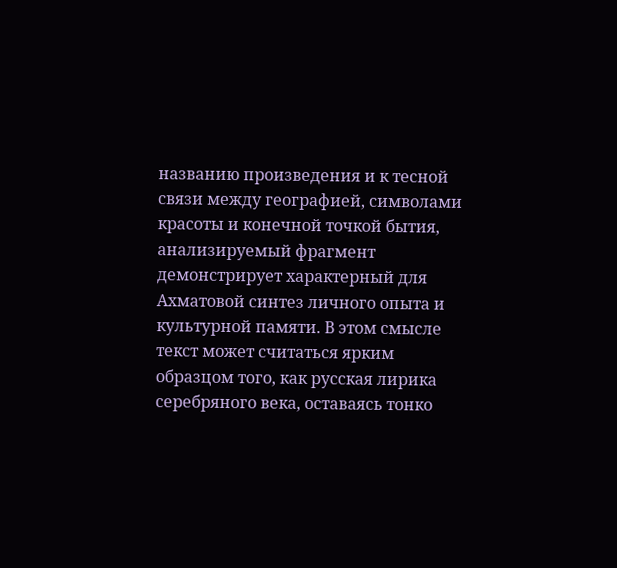названию произведения и к тесной связи между географией, символами красоты и конечной точкой бытия, анализируемый фрагмент демонстрирует характерный для Ахматовой синтез личного опыта и культурной памяти. В этом смысле текст может считаться ярким образцом того, как русская лирика серебряного века, оставаясь тонко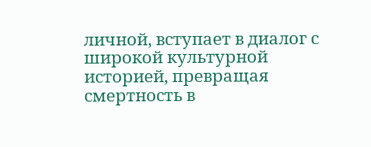личной, вступает в диалог с широкой культурной историей, превращая смертность в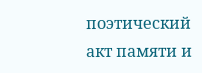поэтический акт памяти и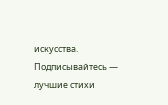искусства.
Подписывайтесь — лучшие стихи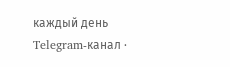каждый день
Telegram-канал ·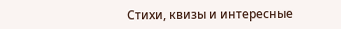Стихи, квизы и интересные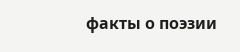факты о поэзии